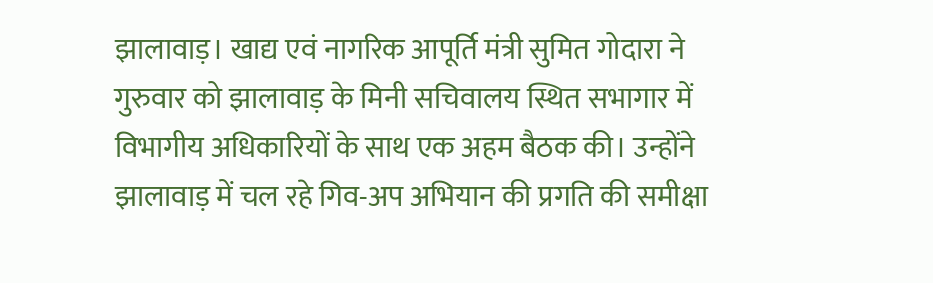झालावाड़। खाद्य एवं नागरिक आपूर्ति मंत्री सुमित गोदारा ने गुरुवार को झालावाड़ के मिनी सचिवालय स्थित सभागार में विभागीय अधिकारियों के साथ एक अहम बैठक की। उन्होंने झालावाड़ में चल रहे गिव-अप अभियान की प्रगति की समीक्षा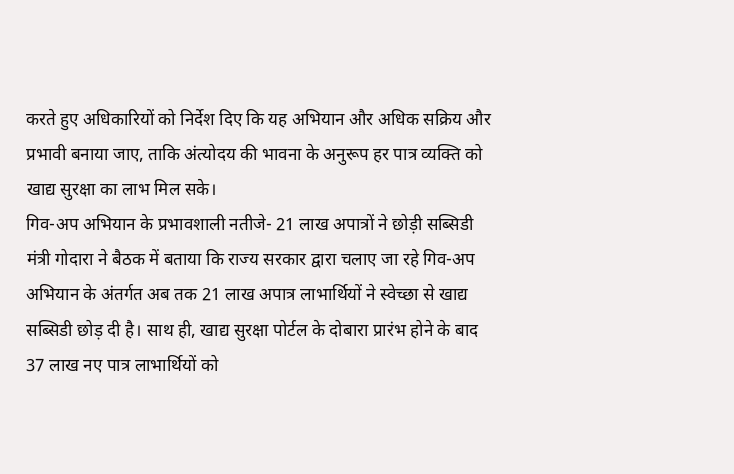करते हुए अधिकारियों को निर्देश दिए कि यह अभियान और अधिक सक्रिय और प्रभावी बनाया जाए, ताकि अंत्योदय की भावना के अनुरूप हर पात्र व्यक्ति को खाद्य सुरक्षा का लाभ मिल सके।
गिव-अप अभियान के प्रभावशाली नतीजे- 21 लाख अपात्रों ने छोड़ी सब्सिडी
मंत्री गोदारा ने बैठक में बताया कि राज्य सरकार द्वारा चलाए जा रहे गिव-अप अभियान के अंतर्गत अब तक 21 लाख अपात्र लाभार्थियों ने स्वेच्छा से खाद्य सब्सिडी छोड़ दी है। साथ ही, खाद्य सुरक्षा पोर्टल के दोबारा प्रारंभ होने के बाद 37 लाख नए पात्र लाभार्थियों को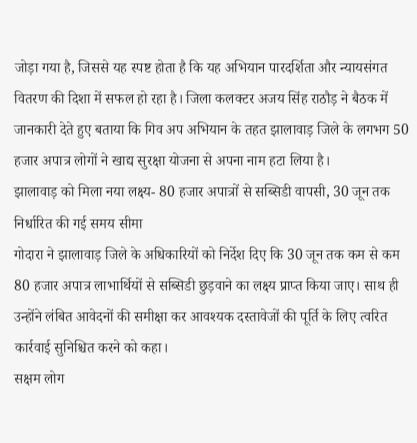जोड़ा गया है, जिससे यह स्पष्ट होता है कि यह अभियान पारदर्शिता और न्यायसंगत वितरण की दिशा में सफल हो रहा है। जिला कलक्टर अजय सिंह राठौड़ ने बैठक में जानकारी देते हुए बताया कि गिव अप अभियान के तहत झालावाड़ जिले के लगभग 50 हजार अपात्र लोगों ने खाद्य सुरक्षा योजना से अपना नाम हटा लिया है।
झालावाड़ को मिला नया लक्ष्य- 80 हजार अपात्रों से सब्सिडी वापसी, 30 जून तक निर्धारित की गई समय सीमा
गोदारा ने झालावाड़ जिले के अधिकारियों को निर्देश दिए कि 30 जून तक कम से कम 80 हजार अपात्र लाभार्थियों से सब्सिडी छुड़वाने का लक्ष्य प्राप्त किया जाए। साथ ही उन्होंने लंबित आवेदनों की समीक्षा कर आवश्यक दस्तावेजों की पूर्ति के लिए त्वरित कार्रवाई सुनिश्चित करने को कहा।
सक्षम लोग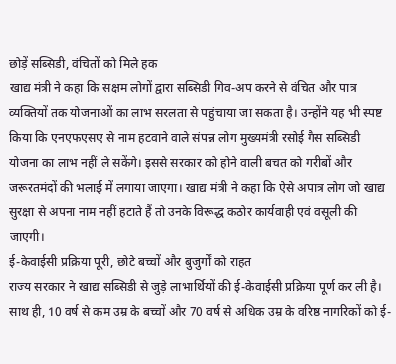छोड़ें सब्सिडी, वंचितों को मिले हक
खाद्य मंत्री ने कहा कि सक्षम लोगों द्वारा सब्सिडी गिव-अप करने से वंचित और पात्र व्यक्तियों तक योजनाओं का लाभ सरलता से पहुंचाया जा सकता है। उन्होंने यह भी स्पष्ट किया कि एनएफएसए से नाम हटवाने वाले संपन्न लोग मुख्यमंत्री रसोई गैस सब्सिडी योजना का लाभ नहीं ले सकेंगे। इससे सरकार को होने वाली बचत को गरीबों और जरूरतमंदों की भलाई में लगाया जाएगा। खाद्य मंत्री ने कहा कि ऐसे अपात्र लोग जो खाद्य सुरक्षा से अपना नाम नहीं हटाते हैं तो उनके विरूद्ध कठोर कार्यवाही एवं वसूली की जाएगी।
ई-केवाईसी प्रक्रिया पूरी, छोटे बच्चों और बुजुर्गों को राहत
राज्य सरकार ने खाद्य सब्सिडी से जुड़े लाभार्थियों की ई-केवाईसी प्रक्रिया पूर्ण कर ली है। साथ ही, 10 वर्ष से कम उम्र के बच्चों और 70 वर्ष से अधिक उम्र के वरिष्ठ नागरिकों को ई-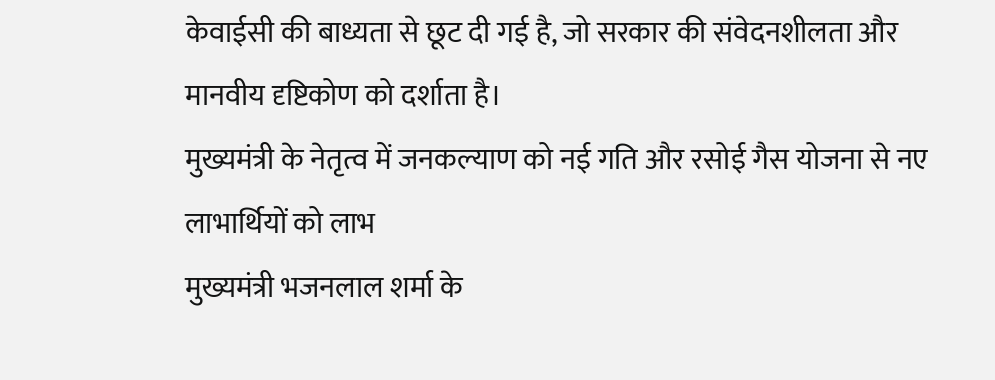केवाईसी की बाध्यता से छूट दी गई है, जो सरकार की संवेदनशीलता और मानवीय दृष्टिकोण को दर्शाता है।
मुख्यमंत्री के नेतृत्व में जनकल्याण को नई गति और रसोई गैस योजना से नए लाभार्थियों को लाभ
मुख्यमंत्री भजनलाल शर्मा के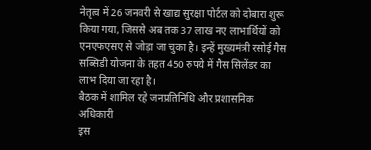नेतृत्व में 26 जनवरी से खाद्य सुरक्षा पोर्टल को दोबारा शुरू किया गया, जिससे अब तक 37 लाख नए लाभार्थियों को एनएफएसए से जोड़ा जा चुका है। इन्हें मुख्यमंत्री रसोई गैस सब्सिडी योजना के तहत 450 रुपये में गैस सिलेंडर का लाभ दिया जा रहा है।
बैठक में शामिल रहे जनप्रतिनिधि और प्रशासनिक अधिकारी
इस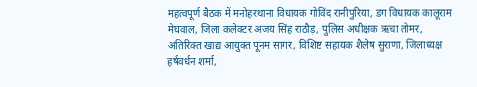महत्वपूर्ण बैठक में मनोहरथाना विधायक गोविंद रानीपुरिया, डग विधायक कालूराम मेघवाल, जिला कलेक्टर अजय सिंह राठौड़, पुलिस अधीक्षक ऋचा तोमर, अतिरिक्त खाद्य आयुक्त पूनम सागर, विशिष्ट सहायक शैलेष सुराणा, जिलाध्यक्ष हर्षवर्धन शर्मा,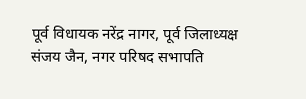पूर्व विधायक नरेंद्र नागर, पूर्व जिलाध्यक्ष संजय जैन, नगर परिषद सभापति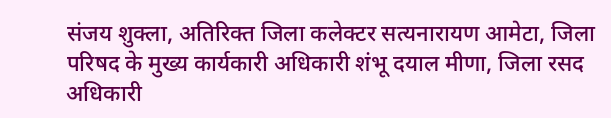संजय शुक्ला, अतिरिक्त जिला कलेक्टर सत्यनारायण आमेटा, जिला परिषद के मुख्य कार्यकारी अधिकारी शंभू दयाल मीणा, जिला रसद अधिकारी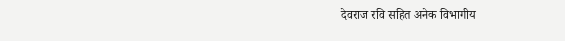देवराज रवि सहित अनेक विभागीय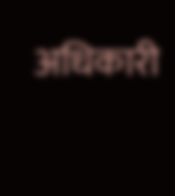अधिकारी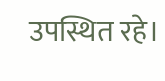उपस्थित रहे।